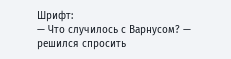Шрифт:
— Что случилось с Варнусом? — решился спросить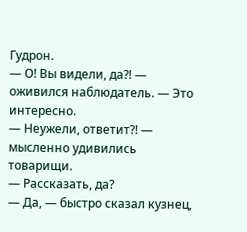Гудрон.
— О! Вы видели, да?! — оживился наблюдатель. — Это интересно.
— Неужели, ответит?! — мысленно удивились товарищи.
— Рассказать, да?
— Да, — быстро сказал кузнец,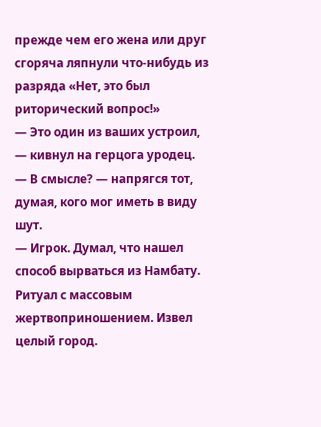прежде чем его жена или друг сгоряча ляпнули что-нибудь из разряда «Нет, это был риторический вопрос!»
— Это один из ваших устроил, — кивнул на герцога уродец.
— В смысле? — напрягся тот, думая, кого мог иметь в виду шут.
— Игрок. Думал, что нашел способ вырваться из Намбату. Ритуал с массовым жертвоприношением. Извел целый город.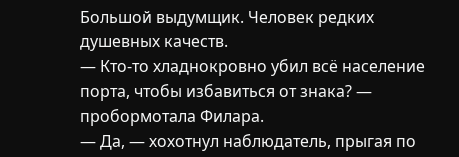Большой выдумщик. Человек редких душевных качеств.
— Кто-то хладнокровно убил всё население порта, чтобы избавиться от знака? — пробормотала Филара.
— Да, — хохотнул наблюдатель, прыгая по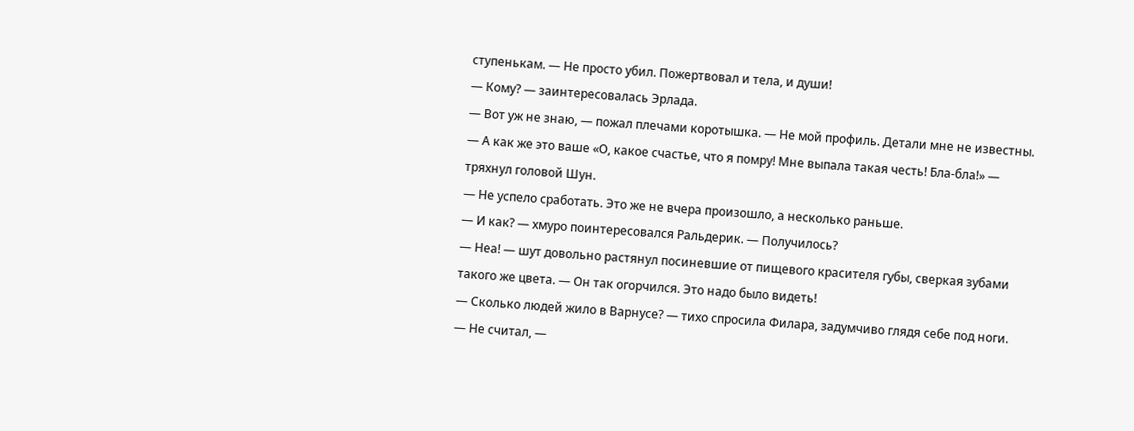ступенькам. — Не просто убил. Пожертвовал и тела, и души!
— Кому? — заинтересовалась Эрлада.
— Вот уж не знаю, — пожал плечами коротышка. — Не мой профиль. Детали мне не известны.
— А как же это ваше «О, какое счастье, что я помру! Мне выпала такая честь! Бла-бла!» — тряхнул головой Шун.
— Не успело сработать. Это же не вчера произошло, а несколько раньше.
— И как? — хмуро поинтересовался Ральдерик. — Получилось?
— Неа! — шут довольно растянул посиневшие от пищевого красителя губы, сверкая зубами такого же цвета. — Он так огорчился. Это надо было видеть!
— Сколько людей жило в Варнусе? — тихо спросила Филара, задумчиво глядя себе под ноги.
— Не считал, —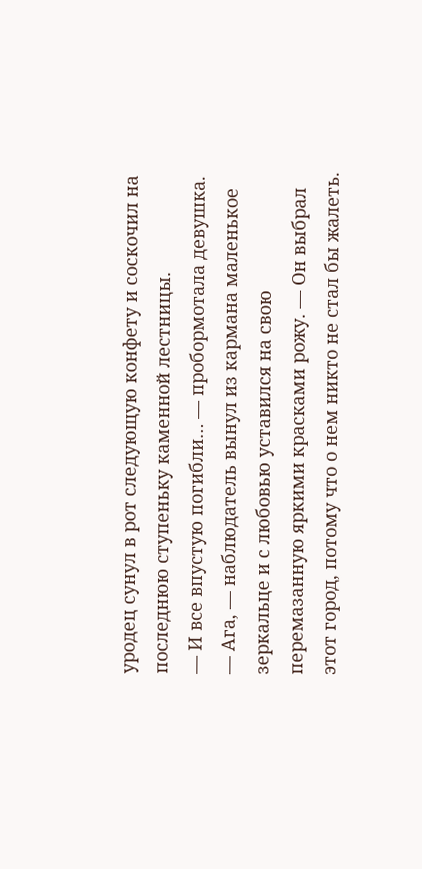уродец сунул в рот следующую конфету и соскочил на последнюю ступеньку каменной лестницы.
— И все впустую погибли… — пробормотала девушка.
— Ага, — наблюдатель вынул из кармана маленькое зеркальце и с любовью уставился на свою перемазанную яркими красками рожу. — Он выбрал этот город, потому что о нем никто не стал бы жалеть.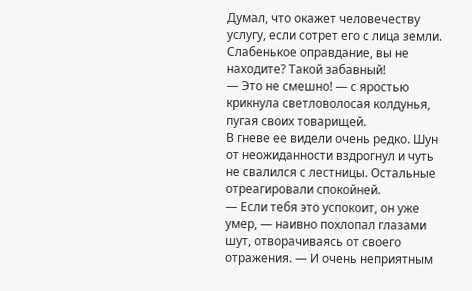Думал, что окажет человечеству услугу, если сотрет его с лица земли. Слабенькое оправдание, вы не находите? Такой забавный!
— Это не смешно! — с яростью крикнула светловолосая колдунья, пугая своих товарищей.
В гневе ее видели очень редко. Шун от неожиданности вздрогнул и чуть не свалился с лестницы. Остальные отреагировали спокойней.
— Если тебя это успокоит, он уже умер, — наивно похлопал глазами шут, отворачиваясь от своего отражения. — И очень неприятным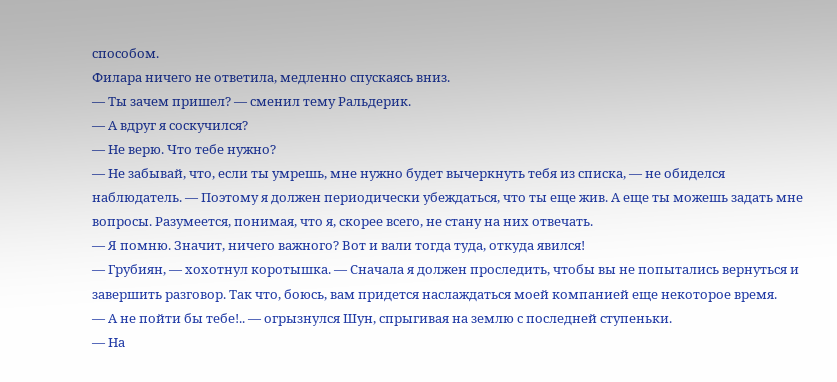способом.
Филара ничего не ответила, медленно спускаясь вниз.
— Ты зачем пришел? — сменил тему Ральдерик.
— А вдруг я соскучился?
— Не верю. Что тебе нужно?
— Не забывай, что, если ты умрешь, мне нужно будет вычеркнуть тебя из списка, — не обиделся наблюдатель. — Поэтому я должен периодически убеждаться, что ты еще жив. А еще ты можешь задать мне вопросы. Разумеется, понимая, что я, скорее всего, не стану на них отвечать.
— Я помню. Значит, ничего важного? Вот и вали тогда туда, откуда явился!
— Грубиян, — хохотнул коротышка. — Сначала я должен проследить, чтобы вы не попытались вернуться и завершить разговор. Так что, боюсь, вам придется наслаждаться моей компанией еще некоторое время.
— А не пойти бы тебе!.. — огрызнулся Шун, спрыгивая на землю с последней ступеньки.
— На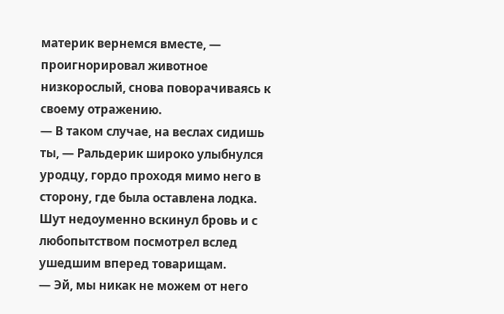материк вернемся вместе, — проигнорировал животное низкорослый, снова поворачиваясь к своему отражению.
— В таком случае, на веслах сидишь ты, — Ральдерик широко улыбнулся уродцу, гордо проходя мимо него в сторону, где была оставлена лодка.
Шут недоуменно вскинул бровь и с любопытством посмотрел вслед ушедшим вперед товарищам.
— Эй, мы никак не можем от него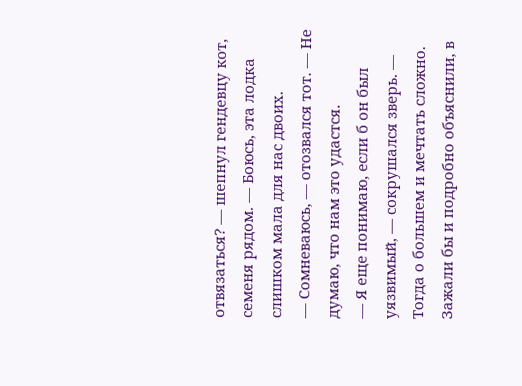отвязаться? — шепнул гендевцу кот, семеня рядом. — Боюсь, эта лодка слишком мала для нас двоих.
— Сомневаюсь, — отозвался тот. — Не думаю, что нам это удастся.
— Я еще понимаю, если б он был уязвимый, — сокрушался зверь. — Тогда о большем и мечтать сложно. Зажали бы и подробно объяснили, в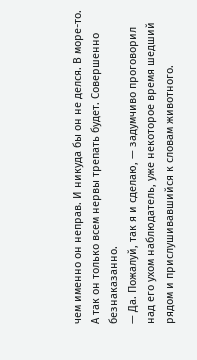чем именно он неправ. И никуда бы он не делся. В море-то. А так он только всем нервы трепать будет. Совершенно безнаказанно.
— Да. Пожалуй, так я и сделаю, — задумчиво проговорил над его ухом наблюдатель, уже некоторое время шедший рядом и прислушивавшийся к словам животного.